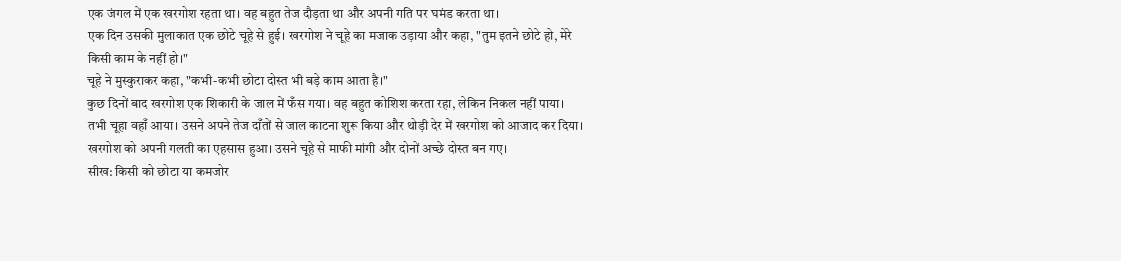एक जंगल में एक खरगोश रहता था। वह बहुत तेज दौड़ता था और अपनी गति पर घमंड करता था।
एक दिन उसकी मुलाकात एक छोटे चूहे से हुई। खरगोश ने चूहे का मजाक उड़ाया और कहा, "तुम इतने छोटे हो, मेरे किसी काम के नहीं हो।"
चूहे ने मुस्कुराकर कहा, "कभी-कभी छोटा दोस्त भी बड़े काम आता है।"
कुछ दिनों बाद खरगोश एक शिकारी के जाल में फँस गया। वह बहुत कोशिश करता रहा, लेकिन निकल नहीं पाया।
तभी चूहा वहाँ आया। उसने अपने तेज दाँतों से जाल काटना शुरू किया और थोड़ी देर में खरगोश को आजाद कर दिया।
खरगोश को अपनी गलती का एहसास हुआ। उसने चूहे से माफी मांगी और दोनों अच्छे दोस्त बन गए।
सीख: किसी को छोटा या कमजोर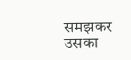समझकर उसका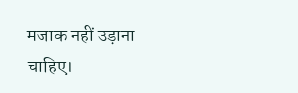मजाक नहीं उड़ाना चाहिए।